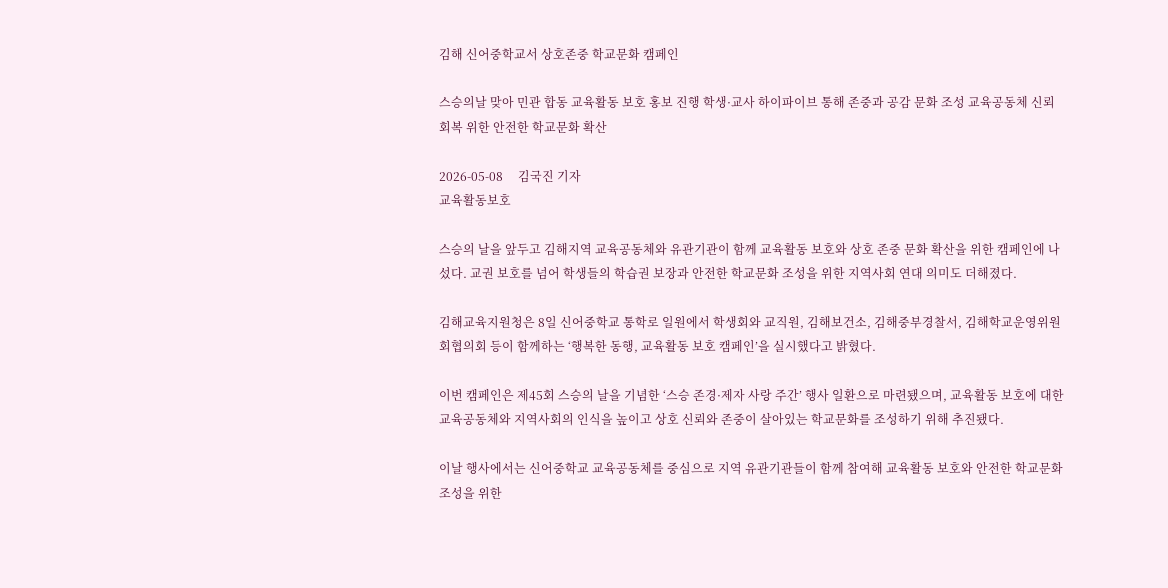김해 신어중학교서 상호존중 학교문화 캠페인

스승의날 맞아 민관 합동 교육활동 보호 홍보 진행 학생·교사 하이파이브 통해 존중과 공감 문화 조성 교육공동체 신뢰 회복 위한 안전한 학교문화 확산

2026-05-08     김국진 기자
교육활동보호

스승의 날을 앞두고 김해지역 교육공동체와 유관기관이 함께 교육활동 보호와 상호 존중 문화 확산을 위한 캠페인에 나섰다. 교권 보호를 넘어 학생들의 학습권 보장과 안전한 학교문화 조성을 위한 지역사회 연대 의미도 더해졌다.

김해교육지원청은 8일 신어중학교 통학로 일원에서 학생회와 교직원, 김해보건소, 김해중부경찰서, 김해학교운영위원회협의회 등이 함께하는 ‘행복한 동행, 교육활동 보호 캠페인’을 실시했다고 밝혔다.

이번 캠페인은 제45회 스승의 날을 기념한 ‘스승 존경·제자 사랑 주간’ 행사 일환으로 마련됐으며, 교육활동 보호에 대한 교육공동체와 지역사회의 인식을 높이고 상호 신뢰와 존중이 살아있는 학교문화를 조성하기 위해 추진됐다.

이날 행사에서는 신어중학교 교육공동체를 중심으로 지역 유관기관들이 함께 참여해 교육활동 보호와 안전한 학교문화 조성을 위한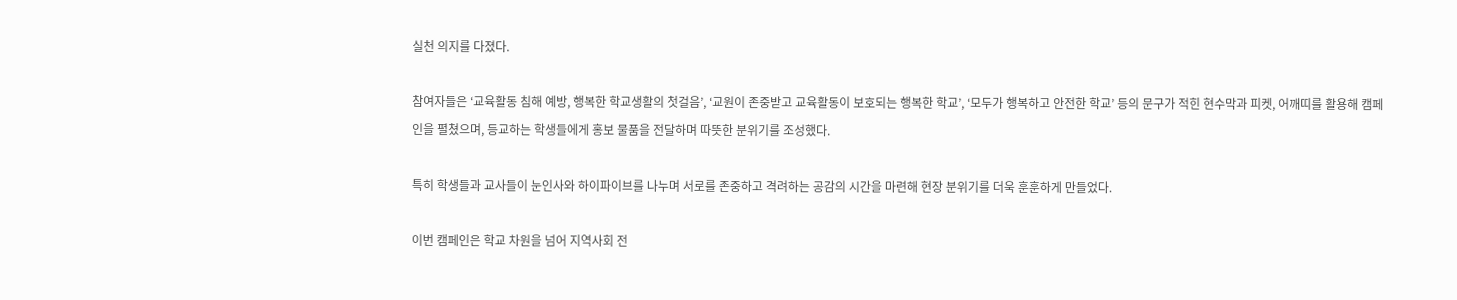실천 의지를 다졌다.

참여자들은 ‘교육활동 침해 예방, 행복한 학교생활의 첫걸음’, ‘교원이 존중받고 교육활동이 보호되는 행복한 학교’, ‘모두가 행복하고 안전한 학교’ 등의 문구가 적힌 현수막과 피켓, 어깨띠를 활용해 캠페인을 펼쳤으며, 등교하는 학생들에게 홍보 물품을 전달하며 따뜻한 분위기를 조성했다.

특히 학생들과 교사들이 눈인사와 하이파이브를 나누며 서로를 존중하고 격려하는 공감의 시간을 마련해 현장 분위기를 더욱 훈훈하게 만들었다.

이번 캠페인은 학교 차원을 넘어 지역사회 전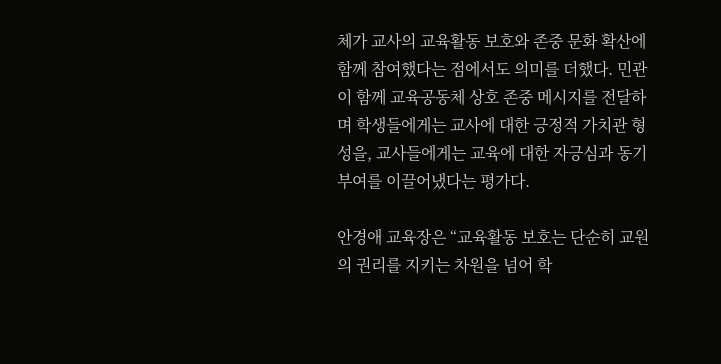체가 교사의 교육활동 보호와 존중 문화 확산에 함께 참여했다는 점에서도 의미를 더했다. 민관이 함께 교육공동체 상호 존중 메시지를 전달하며 학생들에게는 교사에 대한 긍정적 가치관 형성을, 교사들에게는 교육에 대한 자긍심과 동기 부여를 이끌어냈다는 평가다.

안경애 교육장은 “교육활동 보호는 단순히 교원의 권리를 지키는 차원을 넘어 학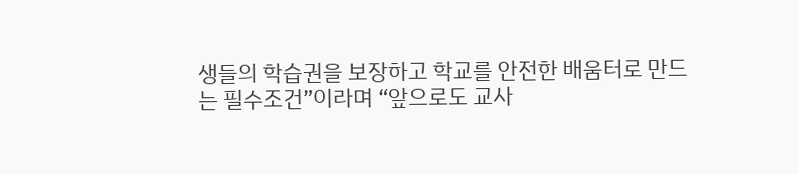생들의 학습권을 보장하고 학교를 안전한 배움터로 만드는 필수조건”이라며 “앞으로도 교사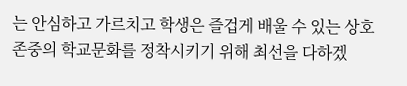는 안심하고 가르치고 학생은 즐겁게 배울 수 있는 상호 존중의 학교문화를 정착시키기 위해 최선을 다하겠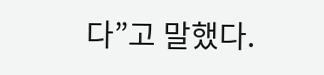다”고 말했다.